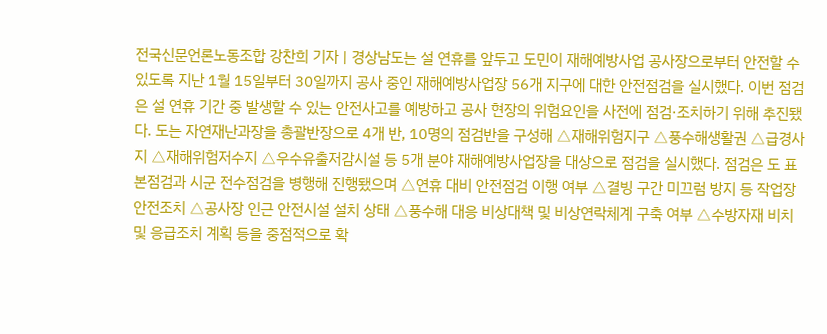전국신문언론노동조합 강찬희 기자 | 경상남도는 설 연휴를 앞두고 도민이 재해예방사업 공사장으로부터 안전할 수 있도록 지난 1월 15일부터 30일까지 공사 중인 재해예방사업장 56개 지구에 대한 안전점검을 실시했다. 이번 점검은 설 연휴 기간 중 발생할 수 있는 안전사고를 예방하고 공사 현장의 위험요인을 사전에 점검·조치하기 위해 추진됐다. 도는 자연재난과장을 총괄반장으로 4개 반, 10명의 점검반을 구성해 △재해위험지구 △풍수해생활권 △급경사지 △재해위험저수지 △우수유출저감시설 등 5개 분야 재해예방사업장을 대상으로 점검을 실시했다. 점검은 도 표본점검과 시군 전수점검을 병행해 진행됐으며 △연휴 대비 안전점검 이행 여부 △결빙 구간 미끄럼 방지 등 작업장 안전조치 △공사장 인근 안전시설 설치 상태 △풍수해 대응 비상대책 및 비상연락체계 구축 여부 △수방자재 비치 및 응급조치 계획 등을 중점적으로 확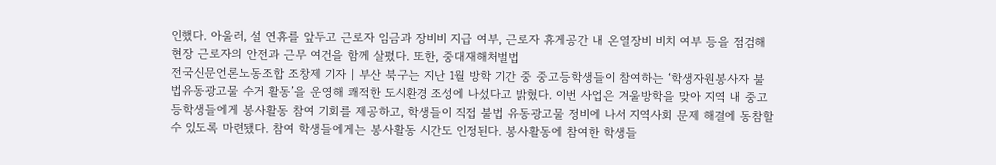인했다. 아울러, 설 연휴를 앞두고 근로자 임금과 장비비 지급 여부, 근로자 휴게공간 내 온열장비 비치 여부 등을 점검해 현장 근로자의 안전과 근무 여건을 함께 살폈다. 또한, 중대재해처벌법
전국신문언론노동조합 조창제 기자 | 부산 북구는 지난 1월 방학 기간 중 중고등학생들이 참여하는 ‘학생자원봉사자 불법유동광고물 수거 활동’을 운영해 쾌적한 도시환경 조성에 나섰다고 밝혔다. 이번 사업은 겨울방학을 맞아 지역 내 중고등학생들에게 봉사활동 참여 기회를 제공하고, 학생들이 직접 불법 유동광고물 정비에 나서 지역사회 문제 해결에 동참할 수 있도록 마련됐다. 참여 학생들에게는 봉사활동 시간도 인정된다. 봉사활동에 참여한 학생들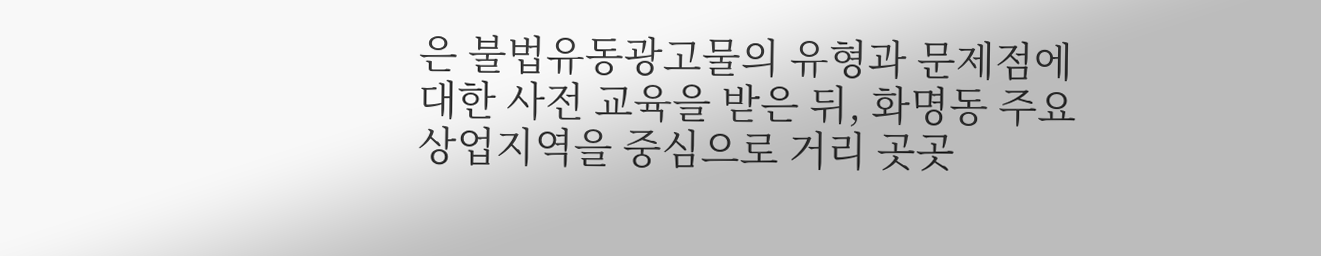은 불법유동광고물의 유형과 문제점에 대한 사전 교육을 받은 뒤, 화명동 주요 상업지역을 중심으로 거리 곳곳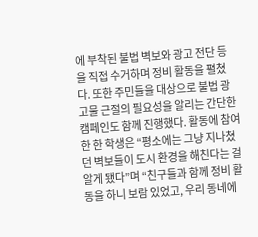에 부착된 불법 벽보와 광고 전단 등을 직접 수거하며 정비 활동을 펼쳤다. 또한 주민들을 대상으로 불법 광고물 근절의 필요성을 알리는 간단한 캠페인도 함께 진행했다. 활동에 참여한 한 학생은 “평소에는 그냥 지나쳤던 벽보들이 도시 환경을 해친다는 걸 알게 됐다”며 “친구들과 함께 정비 활동을 하니 보람 있었고, 우리 동네에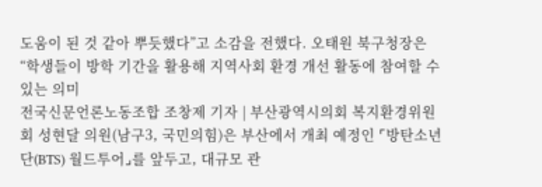도움이 된 것 같아 뿌듯했다”고 소감을 전했다. 오태원 북구청장은 “학생들이 방학 기간을 활용해 지역사회 환경 개선 활동에 참여할 수 있는 의미
전국신문언론노동조합 조창제 기자 | 부산광역시의회 복지환경위원회 성현달 의원(남구3, 국민의힘)은 부산에서 개최 예정인 ⌜방탄소년단(BTS) 월드투어⌟를 앞두고, 대규모 관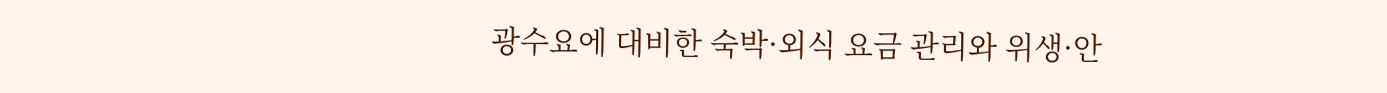광수요에 대비한 숙박·외식 요금 관리와 위생·안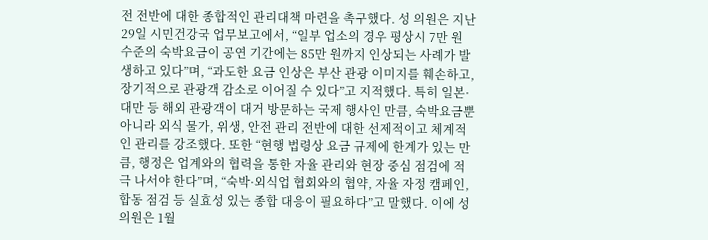전 전반에 대한 종합적인 관리대책 마련을 촉구했다. 성 의원은 지난 29일 시민건강국 업무보고에서, “일부 업소의 경우 평상시 7만 원 수준의 숙박요금이 공연 기간에는 85만 원까지 인상되는 사례가 발생하고 있다”며, “과도한 요금 인상은 부산 관광 이미지를 훼손하고, 장기적으로 관광객 감소로 이어질 수 있다”고 지적했다. 특히 일본·대만 등 해외 관광객이 대거 방문하는 국제 행사인 만큼, 숙박요금뿐 아니라 외식 물가, 위생, 안전 관리 전반에 대한 선제적이고 체계적인 관리를 강조했다. 또한 “현행 법령상 요금 규제에 한계가 있는 만큼, 행정은 업계와의 협력을 통한 자율 관리와 현장 중심 점검에 적극 나서야 한다”며, “숙박·외식업 협회와의 협약, 자율 자정 캠페인, 합동 점검 등 실효성 있는 종합 대응이 필요하다”고 말했다. 이에 성 의원은 1월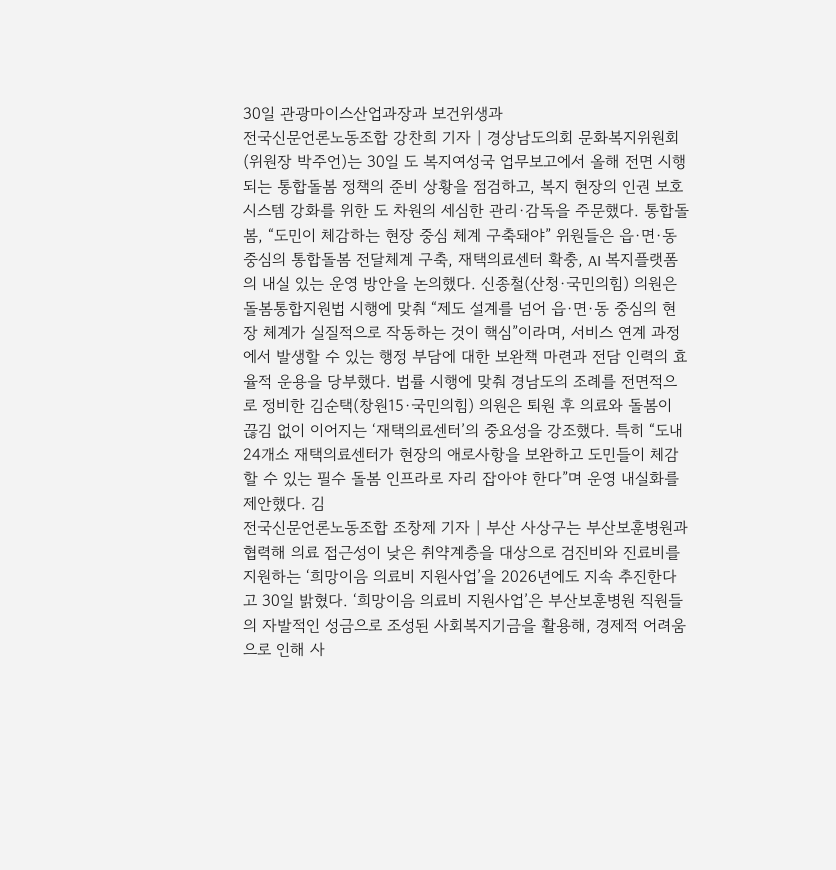30일 관광마이스산업과장과 보건위생과
전국신문언론노동조합 강찬희 기자 | 경상남도의회 문화복지위원회(위원장 박주언)는 30일 도 복지여성국 업무보고에서 올해 전면 시행되는 통합돌봄 정책의 준비 상황을 점검하고, 복지 현장의 인권 보호 시스템 강화를 위한 도 차원의 세심한 관리·감독을 주문했다. 통합돌봄, “도민이 체감하는 현장 중심 체계 구축돼야” 위원들은 읍·면·동 중심의 통합돌봄 전달체계 구축, 재택의료센터 확충, AI 복지플랫폼의 내실 있는 운영 방안을 논의했다. 신종철(산청·국민의힘) 의원은 돌봄통합지원법 시행에 맞춰 “제도 설계를 넘어 읍·면·동 중심의 현장 체계가 실질적으로 작동하는 것이 핵심”이라며, 서비스 연계 과정에서 발생할 수 있는 행정 부담에 대한 보완책 마련과 전담 인력의 효율적 운용을 당부했다. 법률 시행에 맞춰 경남도의 조례를 전면적으로 정비한 김순택(창원15·국민의힘) 의원은 퇴원 후 의료와 돌봄이 끊김 없이 이어지는 ‘재택의료센터’의 중요성을 강조했다. 특히 “도내 24개소 재택의료센터가 현장의 애로사항을 보완하고 도민들이 체감할 수 있는 필수 돌봄 인프라로 자리 잡아야 한다”며 운영 내실화를 제안했다. 김
전국신문언론노동조합 조창제 기자 | 부산 사상구는 부산보훈병원과 협력해 의료 접근성이 낮은 취약계층을 대상으로 검진비와 진료비를 지원하는 ‘희망이음 의료비 지원사업’을 2026년에도 지속 추진한다고 30일 밝혔다. ‘희망이음 의료비 지원사업’은 부산보훈병원 직원들의 자발적인 성금으로 조성된 사회복지기금을 활용해, 경제적 어려움으로 인해 사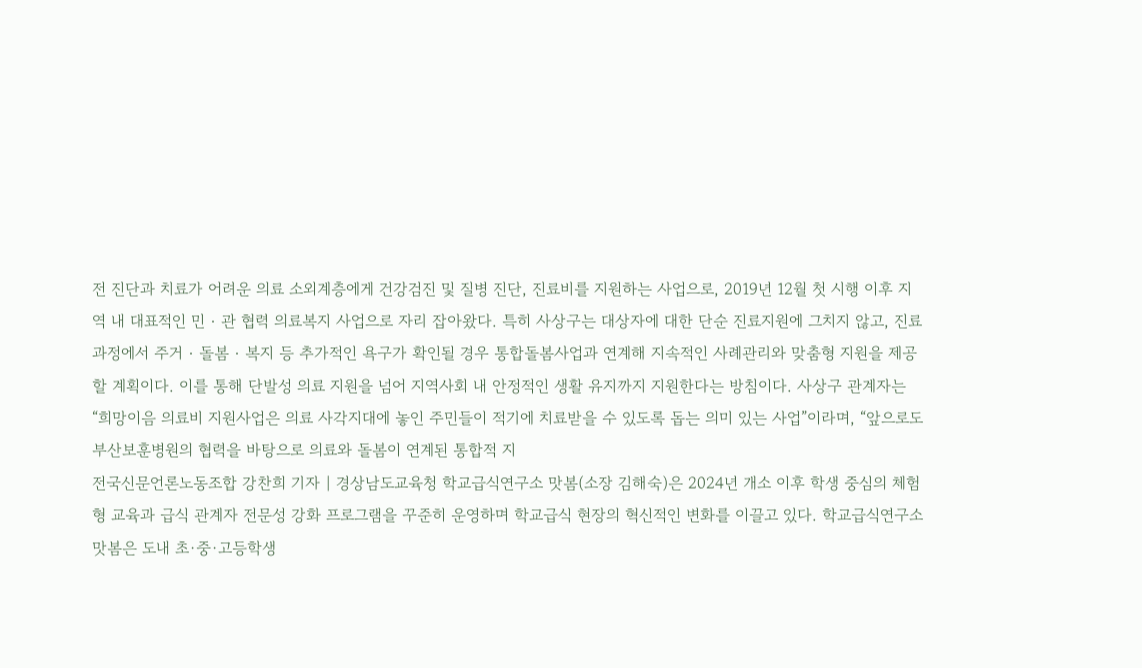전 진단과 치료가 어려운 의료 소외계층에게 건강검진 및 질병 진단, 진료비를 지원하는 사업으로, 2019년 12월 첫 시행 이후 지역 내 대표적인 민‧관 협력 의료복지 사업으로 자리 잡아왔다. 특히 사상구는 대상자에 대한 단순 진료지원에 그치지 않고, 진료 과정에서 주거‧돌봄‧복지 등 추가적인 욕구가 확인될 경우 통합돌봄사업과 연계해 지속적인 사례관리와 맞춤형 지원을 제공할 계획이다. 이를 통해 단발성 의료 지원을 넘어 지역사회 내 안정적인 생활 유지까지 지원한다는 방침이다. 사상구 관계자는 “희망이음 의료비 지원사업은 의료 사각지대에 놓인 주민들이 적기에 치료받을 수 있도록 돕는 의미 있는 사업”이라며, “앞으로도 부산보훈병원의 협력을 바탕으로 의료와 돌봄이 연계된 통합적 지
전국신문언론노동조합 강찬희 기자 | 경상남도교육청 학교급식연구소 맛봄(소장 김해숙)은 2024년 개소 이후 학생 중심의 체험형 교육과 급식 관계자 전문성 강화 프로그램을 꾸준히 운영하며 학교급식 현장의 혁신적인 변화를 이끌고 있다. 학교급식연구소 맛봄은 도내 초·중·고등학생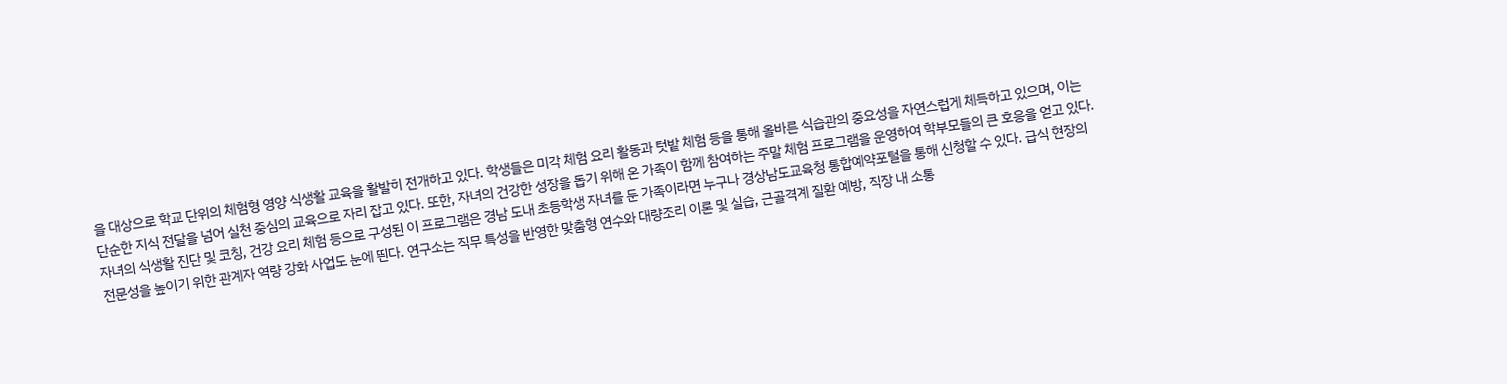을 대상으로 학교 단위의 체험형 영양 식생활 교육을 활발히 전개하고 있다. 학생들은 미각 체험 요리 활동과 텃밭 체험 등을 통해 올바른 식습관의 중요성을 자연스럽게 체득하고 있으며, 이는 단순한 지식 전달을 넘어 실천 중심의 교육으로 자리 잡고 있다. 또한, 자녀의 건강한 성장을 돕기 위해 온 가족이 함께 참여하는 주말 체험 프로그램을 운영하여 학부모들의 큰 호응을 얻고 있다. 자녀의 식생활 진단 및 코칭, 건강 요리 체험 등으로 구성된 이 프로그램은 경남 도내 초등학생 자녀를 둔 가족이라면 누구나 경상남도교육청 통합예약포털을 통해 신청할 수 있다. 급식 현장의 전문성을 높이기 위한 관계자 역량 강화 사업도 눈에 띈다. 연구소는 직무 특성을 반영한 맞춤형 연수와 대량조리 이론 및 실습, 근골격계 질환 예방, 직장 내 소통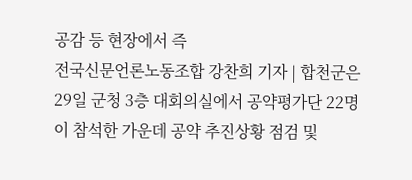공감 등 현장에서 즉
전국신문언론노동조합 강찬희 기자 | 합천군은 29일 군청 3층 대회의실에서 공약평가단 22명이 참석한 가운데 공약 추진상황 점검 및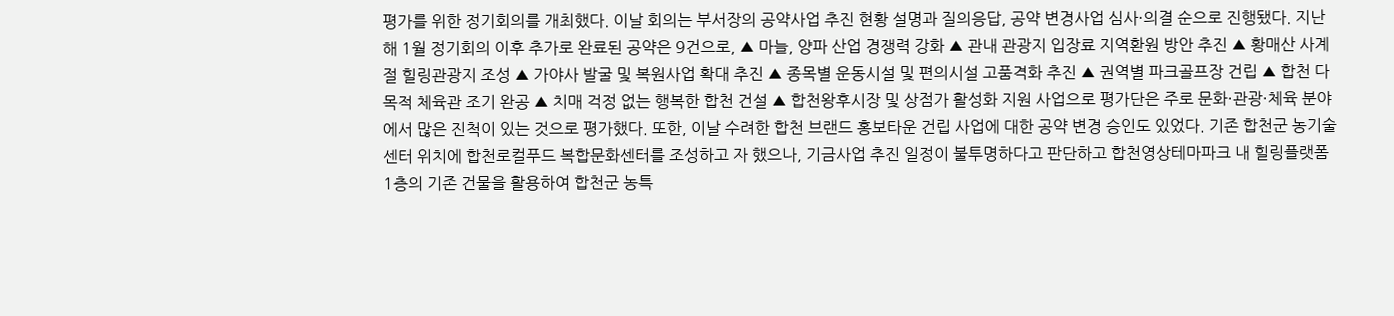평가를 위한 정기회의를 개최했다. 이날 회의는 부서장의 공약사업 추진 현황 설명과 질의응답, 공약 변경사업 심사·의결 순으로 진행됐다. 지난해 1월 정기회의 이후 추가로 완료된 공약은 9건으로, ▲ 마늘, 양파 산업 경쟁력 강화 ▲ 관내 관광지 입장료 지역환원 방안 추진 ▲ 황매산 사계절 힐링관광지 조성 ▲ 가야사 발굴 및 복원사업 확대 추진 ▲ 종목별 운동시설 및 편의시설 고품격화 추진 ▲ 권역별 파크골프장 건립 ▲ 합천 다목적 체육관 조기 완공 ▲ 치매 걱정 없는 행복한 합천 건설 ▲ 합천왕후시장 및 상점가 활성화 지원 사업으로 평가단은 주로 문화·관광·체육 분야에서 많은 진척이 있는 것으로 평가했다. 또한, 이날 수려한 합천 브랜드 홍보타운 건립 사업에 대한 공약 변경 승인도 있었다. 기존 합천군 농기술센터 위치에 합천로컬푸드 복합문화센터를 조성하고 자 했으나, 기금사업 추진 일정이 불투명하다고 판단하고 합천영상테마파크 내 힐링플랫폼 1층의 기존 건물을 활용하여 합천군 농특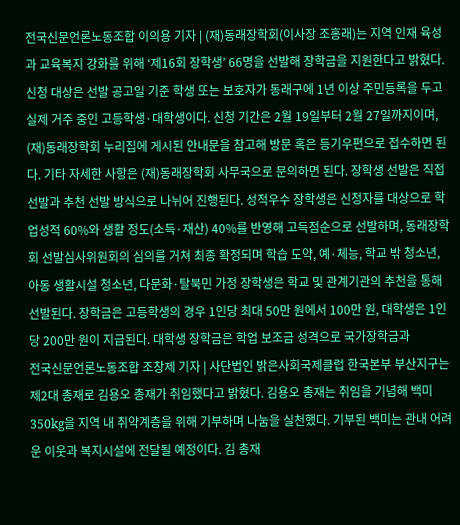전국신문언론노동조합 이의용 기자 | (재)동래장학회(이사장 조홍래)는 지역 인재 육성과 교육복지 강화를 위해 ‘제16회 장학생’ 66명을 선발해 장학금을 지원한다고 밝혔다. 신청 대상은 선발 공고일 기준 학생 또는 보호자가 동래구에 1년 이상 주민등록을 두고 실제 거주 중인 고등학생·대학생이다. 신청 기간은 2월 19일부터 2월 27일까지이며, (재)동래장학회 누리집에 게시된 안내문을 참고해 방문 혹은 등기우편으로 접수하면 된다. 기타 자세한 사항은 (재)동래장학회 사무국으로 문의하면 된다. 장학생 선발은 직접 선발과 추천 선발 방식으로 나뉘어 진행된다. 성적우수 장학생은 신청자를 대상으로 학업성적 60%와 생활 정도(소득·재산) 40%를 반영해 고득점순으로 선발하며, 동래장학회 선발심사위원회의 심의를 거쳐 최종 확정되며 학습 도약, 예·체능, 학교 밖 청소년, 아동 생활시설 청소년, 다문화·탈북민 가정 장학생은 학교 및 관계기관의 추천을 통해 선발된다. 장학금은 고등학생의 경우 1인당 최대 50만 원에서 100만 원, 대학생은 1인당 200만 원이 지급된다. 대학생 장학금은 학업 보조금 성격으로 국가장학금과
전국신문언론노동조합 조창제 기자 | 사단법인 밝은사회국제클럽 한국본부 부산지구는 제2대 총재로 김용오 총재가 취임했다고 밝혔다. 김용오 총재는 취임을 기념해 백미 350kg을 지역 내 취약계층을 위해 기부하며 나눔을 실천했다. 기부된 백미는 관내 어려운 이웃과 복지시설에 전달될 예정이다. 김 총재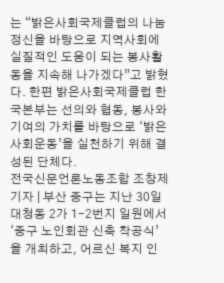는 “밝은사회국제클럽의 나눔 정신을 바탕으로 지역사회에 실질적인 도움이 되는 봉사활동을 지속해 나가겠다”고 밝혔다. 한편 밝은사회국제클럽 한국본부는 선의와 협동, 봉사와 기여의 가치를 바탕으로 ‘밝은 사회운동’을 실천하기 위해 결성된 단체다.
전국신문언론노동조합 조창제 기자 | 부산 중구는 지난 30일 대청동 2가 1-2번지 일원에서 ‘중구 노인회관 신축 착공식’을 개최하고, 어르신 복지 인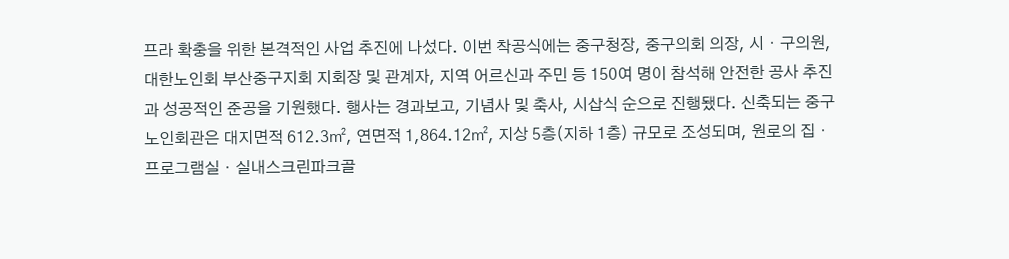프라 확충을 위한 본격적인 사업 추진에 나섰다. 이번 착공식에는 중구청장, 중구의회 의장, 시・구의원, 대한노인회 부산중구지회 지회장 및 관계자, 지역 어르신과 주민 등 150여 명이 참석해 안전한 공사 추진과 성공적인 준공을 기원했다. 행사는 경과보고, 기념사 및 축사, 시삽식 순으로 진행됐다. 신축되는 중구 노인회관은 대지면적 612.3㎡, 연면적 1,864.12㎡, 지상 5층(지하 1층) 규모로 조성되며, 원로의 집・프로그램실・실내스크린파크골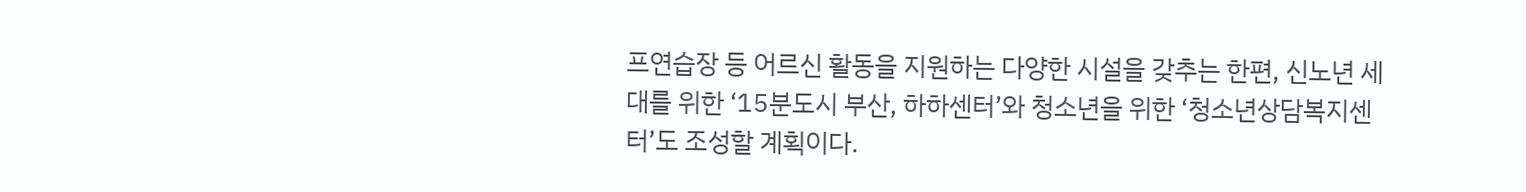프연습장 등 어르신 활동을 지원하는 다양한 시설을 갖추는 한편, 신노년 세대를 위한 ‘15분도시 부산, 하하센터’와 청소년을 위한 ‘청소년상담복지센터’도 조성할 계획이다.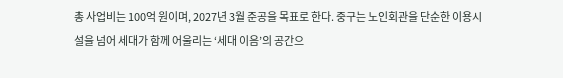총 사업비는 100억 원이며, 2027년 3월 준공을 목표로 한다. 중구는 노인회관을 단순한 이용시설을 넘어 세대가 함께 어울리는 ‘세대 이음’의 공간으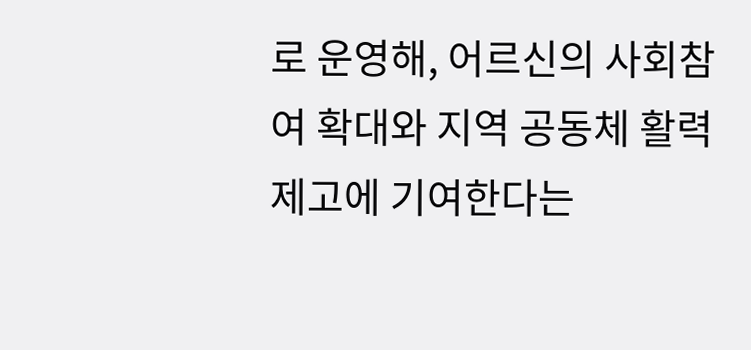로 운영해, 어르신의 사회참여 확대와 지역 공동체 활력 제고에 기여한다는